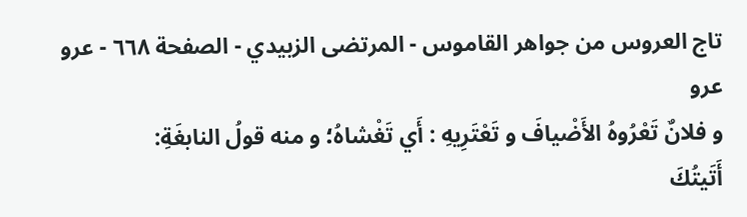تاج العروس من جواهر القاموس - المرتضى الزبيدي - الصفحة ٦٦٨ - عرو عرو
و فلانٌ تَعْرُوهُ الأَضْيافَ و تَعْتَرِيهِ : أَي تَغْشاهُ؛ و منه قولُ النابغَةِ:
أَتَيتُكَ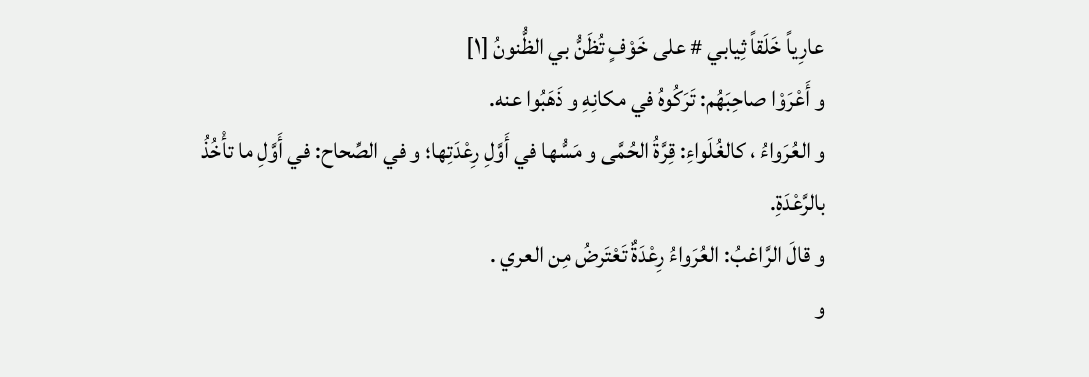عارِياً خَلَقاً ثِيابي # على خَوْفٍ تُظَنُّ بي الظُّنونُ [١]
و أَعْرَوْا صاحِبَهُم: تَرَكُوهُ في مكانِهِ و ذَهَبُوا عنه.
و العُرَواءُ ، كالغُلَواءِ: قِرَّةُ الحُمَّى و مَسُّها في أَوَّلِ رِعْدَتِها؛ و في الصِّحاح: في أَوَّلِ ما تأْخُذُ بالرَّعْدَةِ.
و قالَ الرَّاغبُ: العُرَواءُ رِعْدَةٌ تَعْتَرضُ مِن العري .
و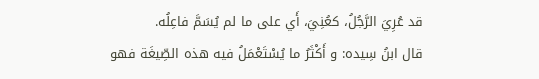قد عُرِيَ الرَّجُلُ، كعُنِيَ، أَي على ما لم يُسَمَّ فاعِلُه.
قال ابنُ سِيده: و أَكْثَرُ ما يُسْتَعْمَلُ فيه هذه الصِّيغَة فهو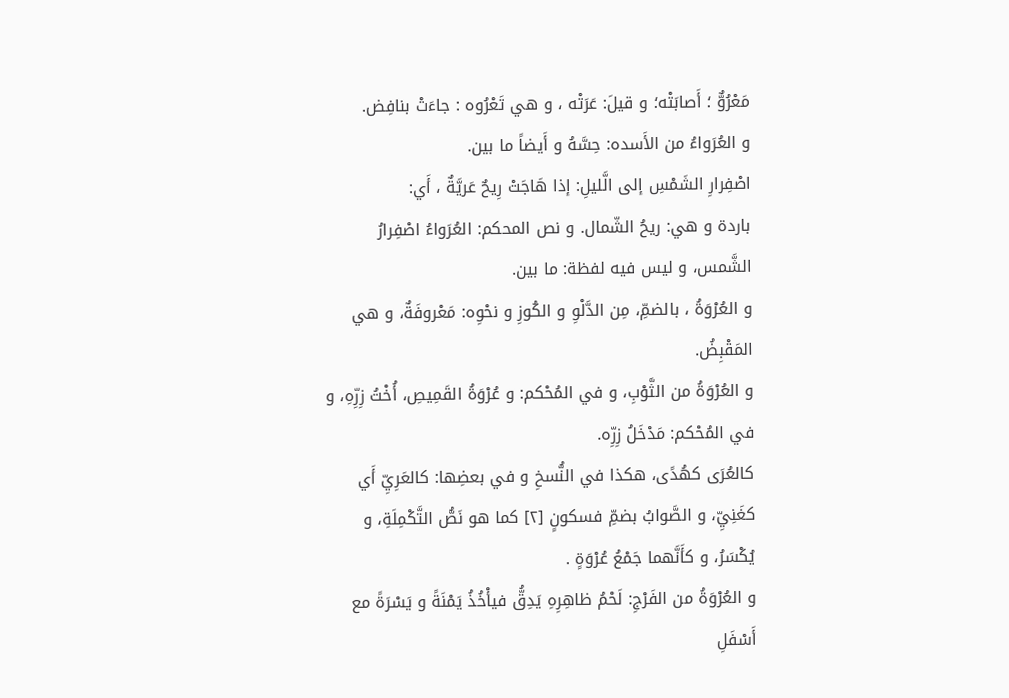مَعْرُوٌّ ؛ أَصابَتْه؛ و قيلَ: عَرَتْه ، و هي تَعْرُوه : جاءَتْ بنافِض.
و العُرَواءُ من الأَسده: حِسَّهُ و أَيضاً ما بين.
اصْفِرارِ الشَمْسِ إلى الَّليلِ: إذا هَاجَتْ رِيحٌ عَريَّةٌ ، أَي:
باردة و هي: ريحُ الشّمال. و نص المحكم: العُرَواءُ اصْفِرارُ الشَّمس، و ليس فيه لفظة: ما بين.
و العُرْوَةُ ، بالضمِّ، مِن الدَّلْوِ و الكُوزِ و نحْوِه: مَعْروفَةٌ، و هي المَقْبِضُ.
و العُرْوَةُ من الثَّوْبِ، و في المُحْكم: و عُرْوَةُ القَمِيصِ، أُخْتُ زِرِّهِ، و في المُحْكم: مَدْخَلُ زِرِّه.
كالعُرَى كهُدًى، هكذا في النُّسخِ و في بعضِها: كالعَرِيِّ أَي كغَنِيِّ، و الصَّوابُ بضمِّ فسكونٍ [٢] كما هو نَصُّ التَّكْمِلَةِ، و يُكْسَرُ، و كأَنَّهما جَمْعُ عُرْوَةٍ .
و العُرْوَةُ من الفَرْجِ: لَحْمُ ظاهِرِهِ يَدِقُّ فيأْخُذُ يَمْنَةً و يَسْرَةً مع أَسْفَلِ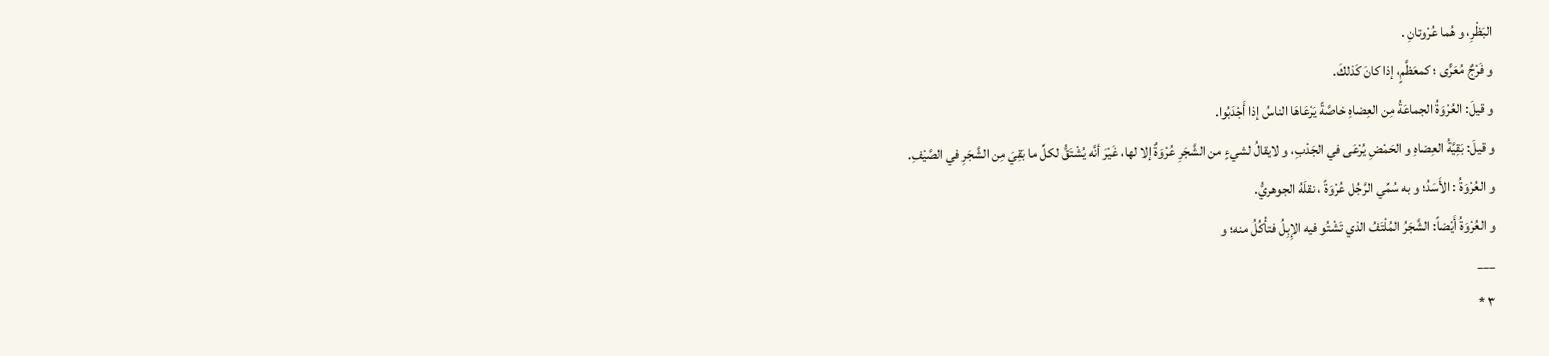البَظْرِ، و هُما عُرْوتانِ .
و فَرْجٌ مُعَرًّى ؛ كمعَظَّمٍ، إذا كانَ كَذلكَ.
و قيلَ: العُرْوَةُ الجماعَةُ مِن العِضاهِ خاصَّةً يَرْعَاهَا الناسُ إذا أَجْدَبُوا.
و قيلَ: بَقِيَّةُ العِضاهِ و الحَمْضِ يُرْعَى في الجَدْبِ، و لايقالُ لشيءٍ من الشَّجَرِ عُرْوَةٌ إلا لها، غَيْرَ أنَّه يُشْتَقُّ لكلِّ ما بَقِيَ مِن الشَّجَرِ في الصَّيْفِ.
و العُرْوَةُ : الأَسَدُ؛ و به سُمِّي الرَّجُل عُرْوَةً ، نقلَهُ الجوهريُّ.
و العُرْوَةُ أَيْضاً: الشَّجَرُ المُلْتَفُ الذي تَشْتُو فيه الإِبِلُ فتأْكُلُ منه؛ و
___
٣ *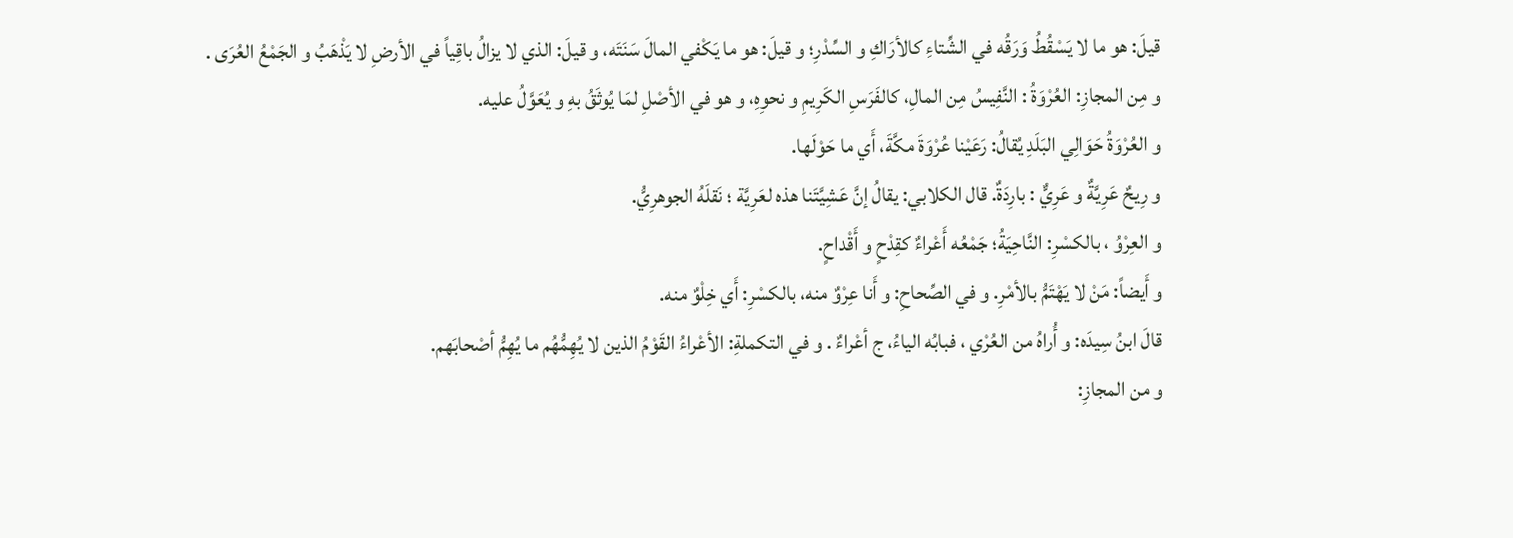قيلَ: هو ما لا يَسْقُطُ وَرَقُه في الشِّتاءِ كالأرَاكِ و السِّدْرِ؛ و قيلَ: هو ما يَكْفي المالَ سَنَتَه، و قيلَ: الذي لا يزالُ باقِياً في الأرضِ لا يَذْهَبُ و الجَمْعُ العُرَى .
و مِن المجازِ: العُرْوَةُ : النَّفِيسُ مِن المالِ، كالفَرَسِ الكَرِيمِ و نحوِهِ، و هو في الأصْلِ لمَا يُوثَقُ بهِ و يُعَوَّلُ عليه.
و العُرْوَةُ حَوَالِي البَلَدِ يُقالُ: رَعَيْنا عُرْوَةَ مكَّةَ، أَي ما حَوْلَها.
و رِيحٌ عَرِيَّةٌ و عَرِيٌّ : بارِدَةٌ. قال الكلابي: يقالُ إنَّ عَشِيَّتَنا هذه لعَرِيَّة ؛ نَقلَهُ الجوهرِيُّ.
و العِرْوُ ، بالكسْرِ: النَّاحِيَةُ؛ جَمْعُه أَعْراءٌ كقِدْحٍ و أَقْداحٍ.
و أَيضاً: مَنْ لا يَهْتَمُّ بالأمْرِ. و في الصِّحاحِ: و أَنا عِرْوٌ منه، بالكسْرِ: أَي خِلْوٌ منه.
قالَ ابنُ سِيدَه: و أُراهُ من العُرْي ، فبابُه الياءُ، ج أعْراءٌ . و في التكملةِ: الأعْراءُ القَوْمُ الذين لا يُهِمُّهُم ما يُهِمُّ أصْحابَهم.
و من المجازِ: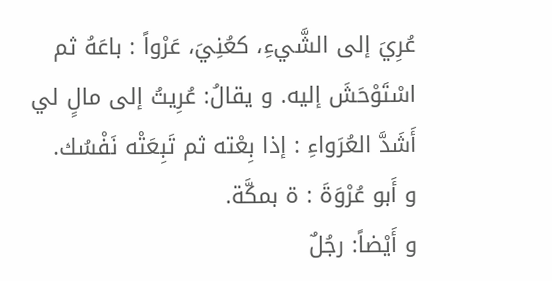عُرِيَ إلى الشَّيءِ، كعُنِيَ، عَرْواً : باعَهُ ثم اسْتَوْحَشَ إليه. و يقالُ: عُرِيتُ إلى مالٍ لي أَشَدَّ العُرَواءِ : إذا بِعْته ثم تَبِعَتْه نَفْسُك.
و أَبو عُرْوَةَ : ة بمكَّة.
و أَيْضاً: رجُلٌ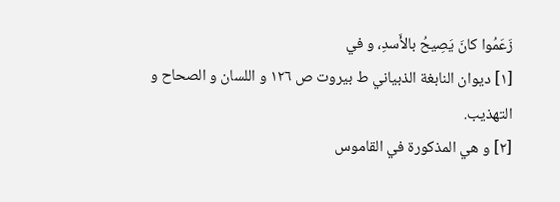زَعَمُوا كانَ يَصِيحُ بالأَسدِ، و في
[١] ديوان النابغة الذبياني ط بيروت ص ١٢٦ و اللسان و الصحاح و التهذيب.
[٢] و هي المذكورة في القاموس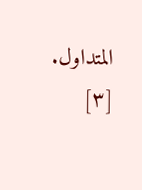المتداول.
[٣]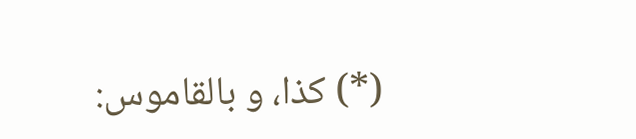(*) كذا، و بالقاموس: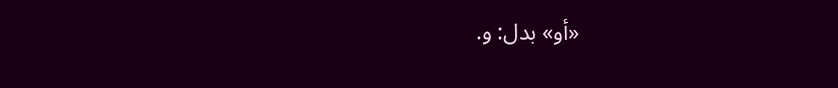«أو» بدل: و.